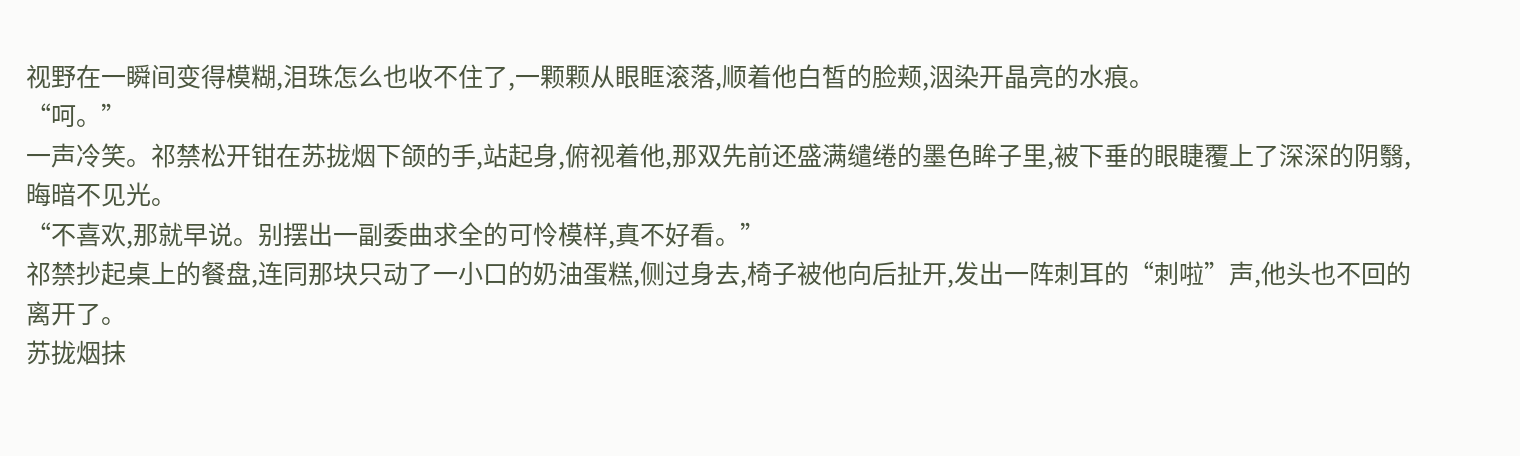视野在一瞬间变得模糊,泪珠怎么也收不住了,一颗颗从眼眶滚落,顺着他白皙的脸颊,洇染开晶亮的水痕。
“呵。”
一声冷笑。祁禁松开钳在苏拢烟下颌的手,站起身,俯视着他,那双先前还盛满缱绻的墨色眸子里,被下垂的眼睫覆上了深深的阴翳,晦暗不见光。
“不喜欢,那就早说。别摆出一副委曲求全的可怜模样,真不好看。”
祁禁抄起桌上的餐盘,连同那块只动了一小口的奶油蛋糕,侧过身去,椅子被他向后扯开,发出一阵刺耳的“刺啦”声,他头也不回的离开了。
苏拢烟抹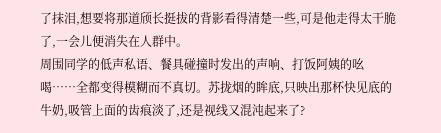了抹泪,想要将那道颀长挺拔的背影看得清楚一些,可是他走得太干脆了,一会儿便消失在人群中。
周围同学的低声私语、餐具碰撞时发出的声响、打饭阿姨的吆喝……全都变得模糊而不真切。苏拢烟的眸底,只映出那杯快见底的牛奶,吸管上面的齿痕淡了,还是视线又混沌起来了?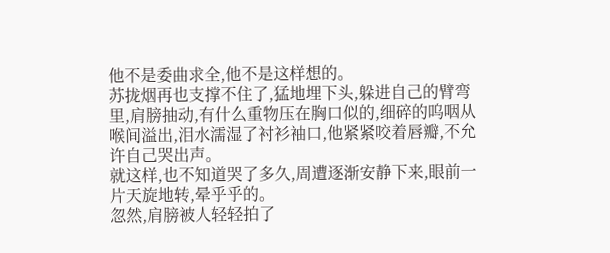他不是委曲求全,他不是这样想的。
苏拢烟再也支撑不住了,猛地埋下头,躲进自己的臂弯里,肩膀抽动,有什么重物压在胸口似的,细碎的呜咽从喉间溢出,泪水濡湿了衬衫袖口,他紧紧咬着唇瓣,不允许自己哭出声。
就这样,也不知道哭了多久,周遭逐渐安静下来,眼前一片天旋地转,晕乎乎的。
忽然,肩膀被人轻轻拍了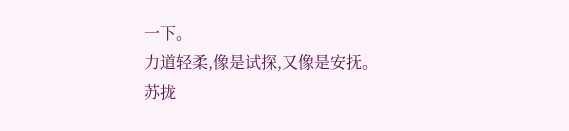一下。
力道轻柔,像是试探,又像是安抚。
苏拢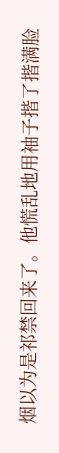烟以为是祁禁回来了。他慌乱地用袖子揩了揩满脸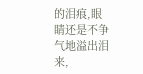的泪痕,眼睛还是不争气地溢出泪来,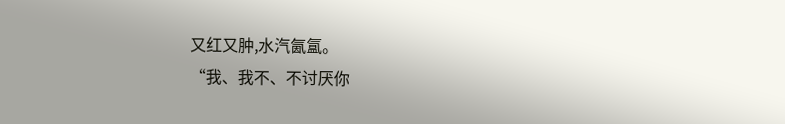又红又肿,水汽氤氲。
“我、我不、不讨厌你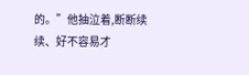的。”他抽泣着,断断续续、好不容易才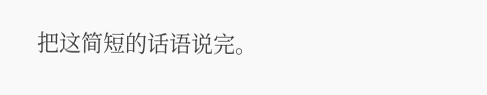把这简短的话语说完。